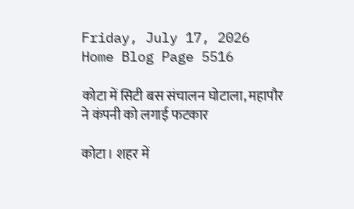Friday, July 17, 2026
Home Blog Page 5516

कोटा में सिटी बस संचालन घोटाला, महापौर ने कंपनी को लगाई फटकार

कोटा। शहर में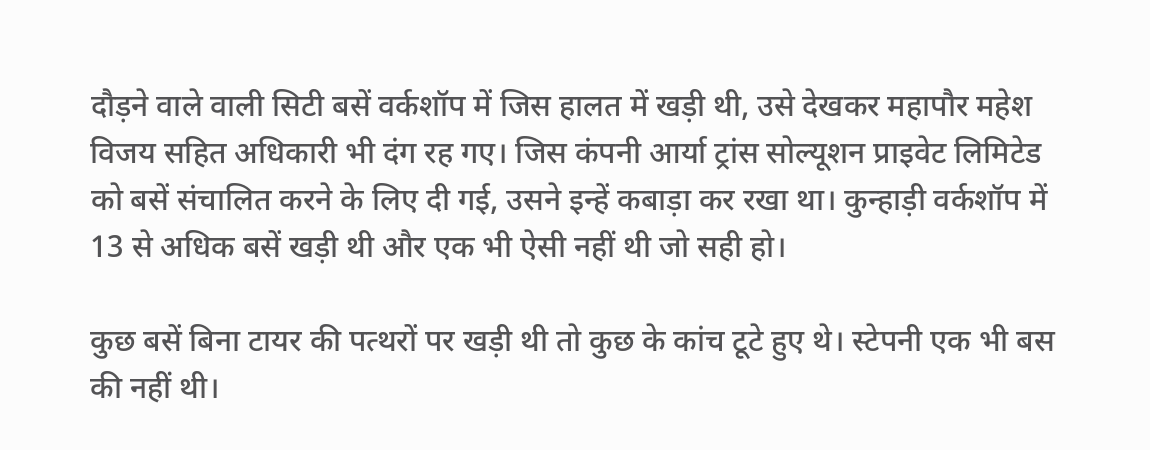दौड़ने वाले वाली सिटी बसें वर्कशॉप में जिस हालत में खड़ी थी, उसे देखकर महापौर महेश विजय सहित अधिकारी भी दंग रह गए। जिस कंपनी आर्या ट्रांस सोल्यूशन प्राइवेट लिमिटेड को बसें संचालित करने के लिए दी गई, उसने इन्हें कबाड़ा कर रखा था। कुन्हाड़ी वर्कशॉप में 13 से अधिक बसें खड़ी थी और एक भी ऐसी नहीं थी जो सही हो।

कुछ बसें बिना टायर की पत्थरों पर खड़ी थी तो कुछ के कांच टूटे हुए थे। स्टेपनी एक भी बस की नहीं थी।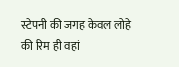स्टेपनी की जगह केवल लोहे की रिम ही वहां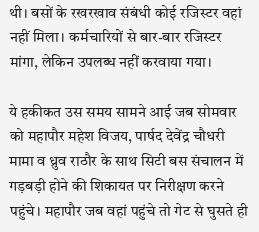थी। बसों के रखरखाव संबंधी कोई रजिस्टर वहां नहीं मिला। कर्मचारियों से बार-बार रजिस्टर मांगा, लेकिन उपलब्ध नहीं करवाया गया।

ये हकीकत उस समय सामने आई जब सोमवार को महापौर महेश विजय, पार्षद देवेंद्र चौधरी मामा व ध्रुव राठौर के साथ सिटी बस संचालन में गड़बड़ी होने की शिकायत पर निरीक्षण करने पहुंचे। महापौर जब वहां पहुंचे तो गेट से घुसते ही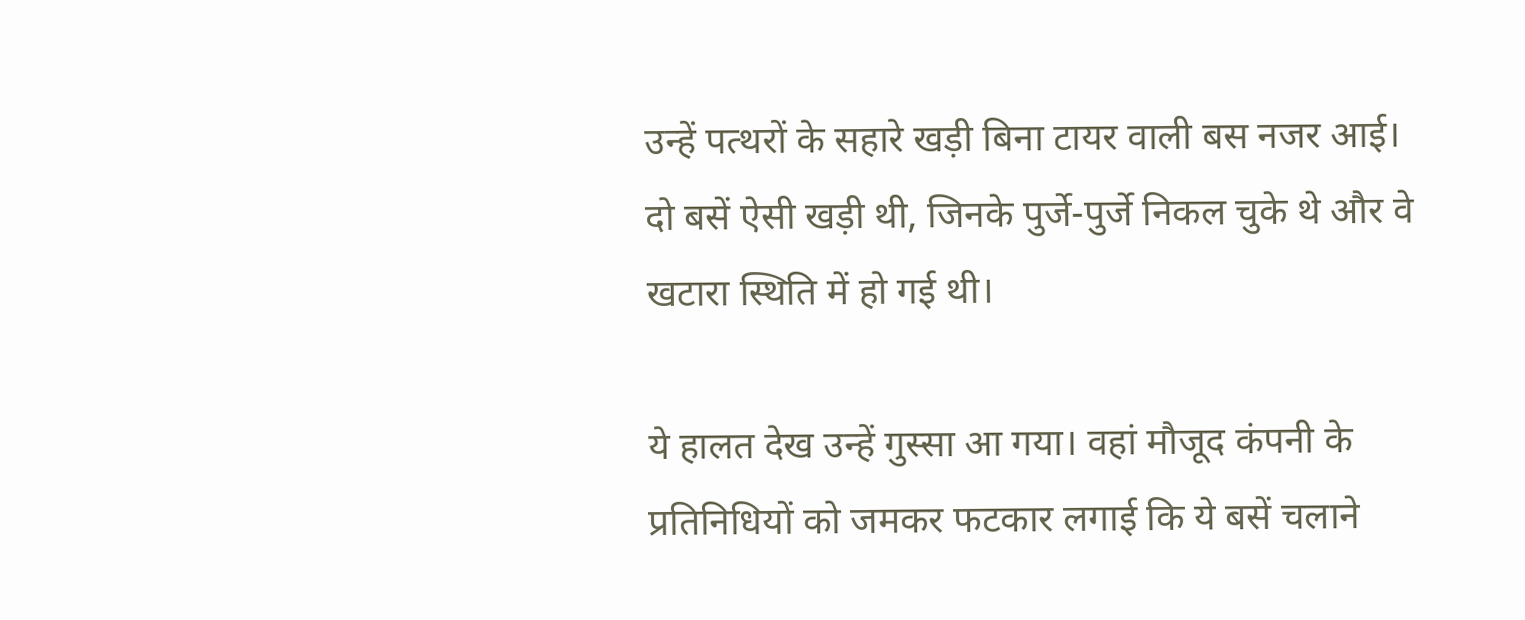उन्हें पत्थरों के सहारे खड़ी बिना टायर वाली बस नजर आई। दो बसें ऐसी खड़ी थी, जिनके पुर्जे-पुर्जे निकल चुके थे और वे खटारा स्थिति में हो गई थी।

ये हालत देख उन्हें गुस्सा आ गया। वहां मौजूद कंपनी के प्रतिनिधियों को जमकर फटकार लगाई कि ये बसें चलाने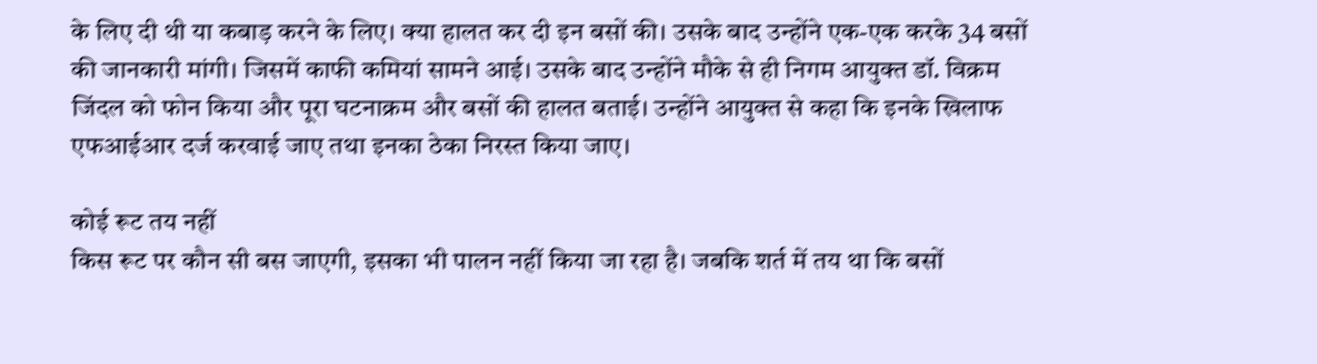के लिए दी थी या कबाड़ करने के लिए। क्या हालत कर दी इन बसों की। उसके बाद उन्होंने एक-एक करके 34 बसों की जानकारी मांगी। जिसमें काफी कमियां सामने आई। उसके बाद उन्होंने मौके से ही निगम आयुक्त डॉ. विक्रम जिंदल को फोन किया और पूरा घटनाक्रम और बसों की हालत बताई। उन्होंने आयुक्त से कहा कि इनके खिलाफ एफआईआर दर्ज करवाई जाए तथा इनका ठेका निरस्त किया जाए।

कोई रूट तय नहीं
किस रूट पर कौन सी बस जाएगी, इसका भी पालन नहीं किया जा रहा है। जबकि शर्त में तय था कि बसों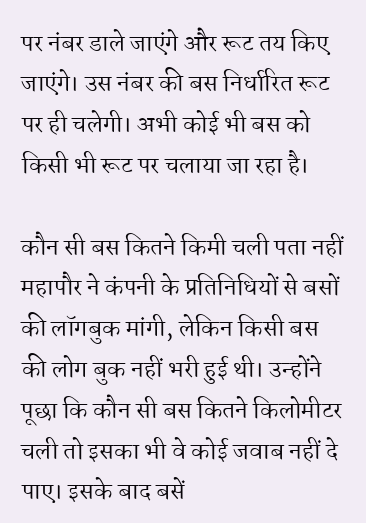पर नंबर डाले जाएंगे और रूट तय किए जाएंगे। उस नंबर की बस निर्धारित रूट पर ही चलेगी। अभी कोई भी बस को किसी भी रूट पर चलाया जा रहा है।

कौन सी बस कितने किमी चली पता नहीं
महापौर ने कंपनी के प्रतिनिधियों से बसों की लॉगबुक मांगी, लेकिन किसी बस की लोग बुक नहीं भरी हुई थी। उन्होंने पूछा कि कौन सी बस कितने किलोमीटर चली तो इसका भी वे कोई जवाब नहीं दे पाए। इसके बाद बसें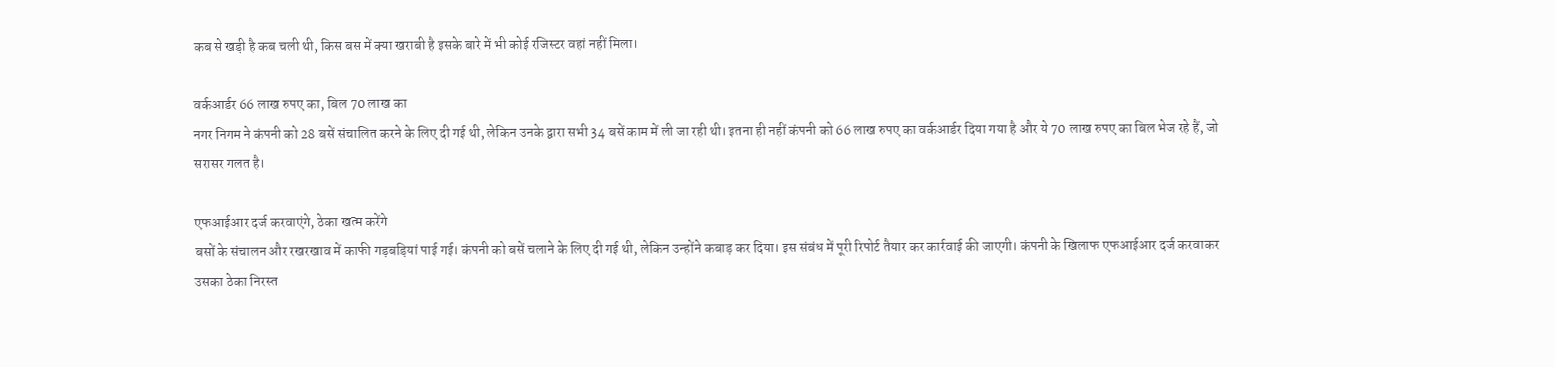कब से खड़ी है कब चली थी, किस बस में क्या खराबी है इसके बारे में भी कोई रजिस्टर वहां नहीं मिला।

वर्कआर्डर 66 लाख रुपए का, बिल 70 लाख का
नगर निगम ने कंपनी को 28 बसें संचालित करने के लिए दी गई थी, लेकिन उनके द्वारा सभी 34 बसें काम में ली जा रही थी। इतना ही नहीं कंपनी को 66 लाख रुपए का वर्कआर्डर दिया गया है और ये 70 लाख रुपए का बिल भेज रहे हैं, जो सरासर गलत है।

एफआईआर दर्ज करवाएंगे, ठेका खत्म करेंगे
बसों के संचालन और रखरखाव में काफी गड़बड़ियां पाई गई। कंपनी को बसें चलाने के लिए दी गई थी, लेकिन उन्होंने कबाड़ कर दिया। इस संबंध में पूरी रिपोर्ट तैयार कर कार्रवाई की जाएगी। कंपनी के खिलाफ एफआईआर दर्ज करवाकर उसका ठेका निरस्त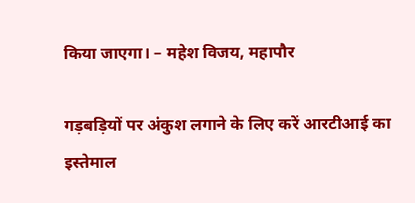किया जाएगा। – महेश विजय, महापौर

गड़बड़ियों पर अंकुश लगाने के लिए करें आरटीआई का इस्तेमाल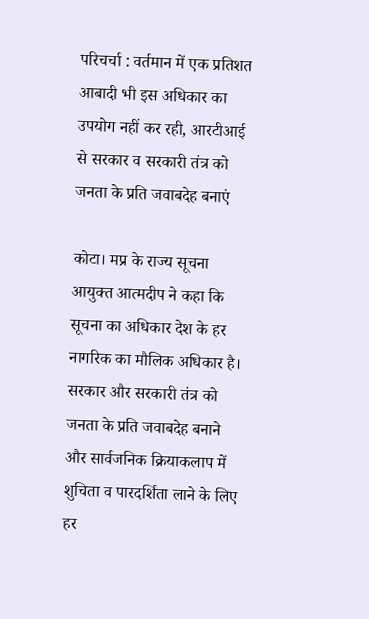परिचर्चा : वर्तमान में एक प्रतिशत आबादी भी इस अधिकार का उपयोग नहीं कर रही, आरटीआई से सरकार व सरकारी तंत्र को जनता के प्रति जवाबदेह बनाएं

कोटा। मप्र के राज्य सूचना आयुक्त आत्मदीप ने कहा कि सूचना का अधिकार देश के हर नागरिक का मौलिक अधिकार है। सरकार और सरकारी तंत्र को जनता के प्रति जवाबदेह बनाने और सार्वजनिक क्रियाकलाप में शुचिता व पारदर्शिता लाने के लिए हर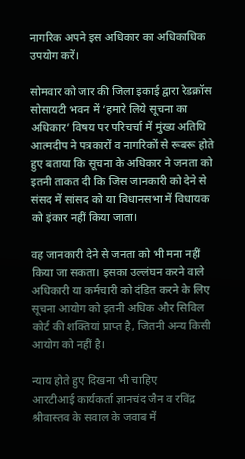नागरिक अपने इस अधिकार का अधिकाधिक उपयोग करें।

सोमवार को जार की जिला इकाई द्वारा रेडक्रॉस सोसायटी भवन में ‘हमारे लिये सूचना का अधिकार’ विषय पर परिचर्चा में मुंख्य अतिथि आत्मदीप ने पत्रकारों व नागरिकों से रूबरू होते हुए बताया कि सूचना के अधिकार ने जनता को इतनी ताकत दी कि जिस जानकारी को देने से संसद में सांसद को या विधानसभा में विधायक को इंकार नहीं किया जाता।

वह जानकारी देने से जनता को भी मना नहीं किया जा सकता। इसका उल्लंघन करने वाले अधिकारी या कर्मचारी को दंडित करने के लिए सूचना आयोग को इतनी अधिक और सिविल कोर्ट की शक्तियां प्राप्त है, जितनी अन्य किसी आयोग को नहीं है।

न्याय होते हुए दिखना भी चाहिए
आरटीआई कार्यकर्ता ज्ञानचंद जैन व रविंद्र श्रीवास्तव के सवाल के जवाब में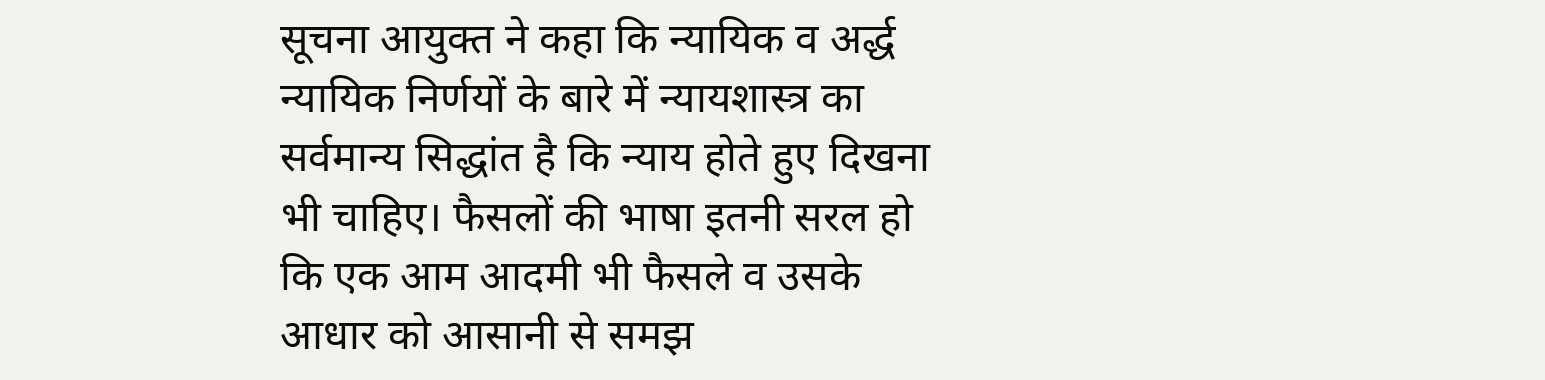सूचना आयुक्त ने कहा कि न्यायिक व अर्द्ध न्यायिक निर्णयों के बारे में न्यायशास्त्र का सर्वमान्य सिद्धांत है कि न्याय होते हुए दिखना भी चाहिए। फैसलों की भाषा इतनी सरल हो कि एक आम आदमी भी फैसले व उसके आधार को आसानी से समझ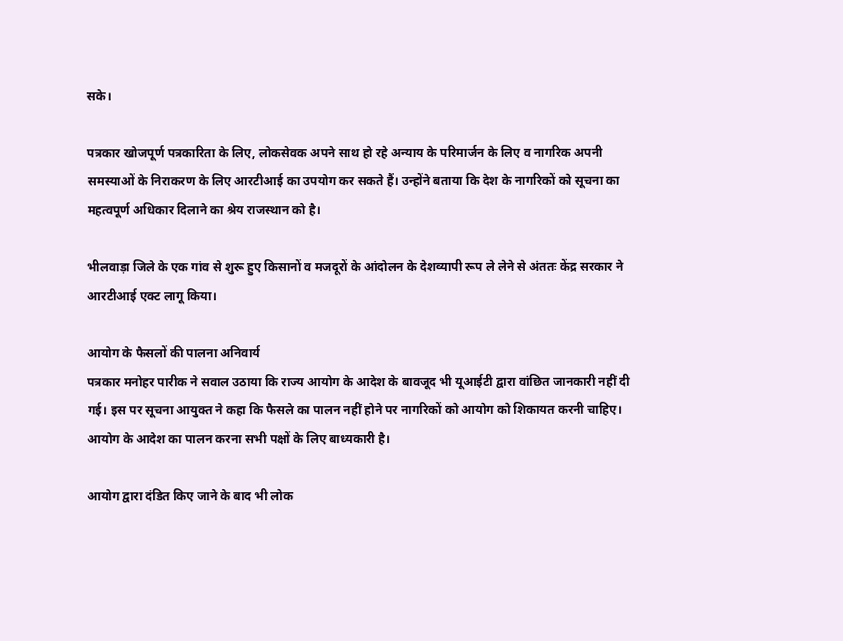सके।

पत्रकार खोजपूर्ण पत्रकारिता के लिए, लोकसेवक अपने साथ हो रहे अन्याय के परिमार्जन के लिए व नागरिक अपनी समस्याओं के निराकरण के लिए आरटीआई का उपयोग कर सकते हैं। उन्होंने बताया कि देश के नागरिकों को सूचना का महत्वपूर्ण अधिकार दिलाने का श्रेय राजस्थान को है।

भीलवाड़ा जिले के एक गांव से शुरू हुए किसानों व मजदूरों के आंदोलन के देशव्यापी रूप ले लेने से अंततः केंद्र सरकार ने आरटीआई एक्ट लागू किया।

आयोग के फैसलों की पालना अनिवार्य
पत्रकार मनोहर पारीक ने सवाल उठाया कि राज्य आयोग के आदेश के बावजूद भी यूआईटी द्वारा वांछित जानकारी नहीं दी गई। इस पर सूचना आयुक्त ने कहा कि फैसले का पालन नहीं होने पर नागरिकों को आयोग को शिकायत करनी चाहिए। आयोग के आदेश का पालन करना सभी पक्षों के लिए बाध्यकारी है।

आयोग द्वारा दंडित किए जाने के बाद भी लोक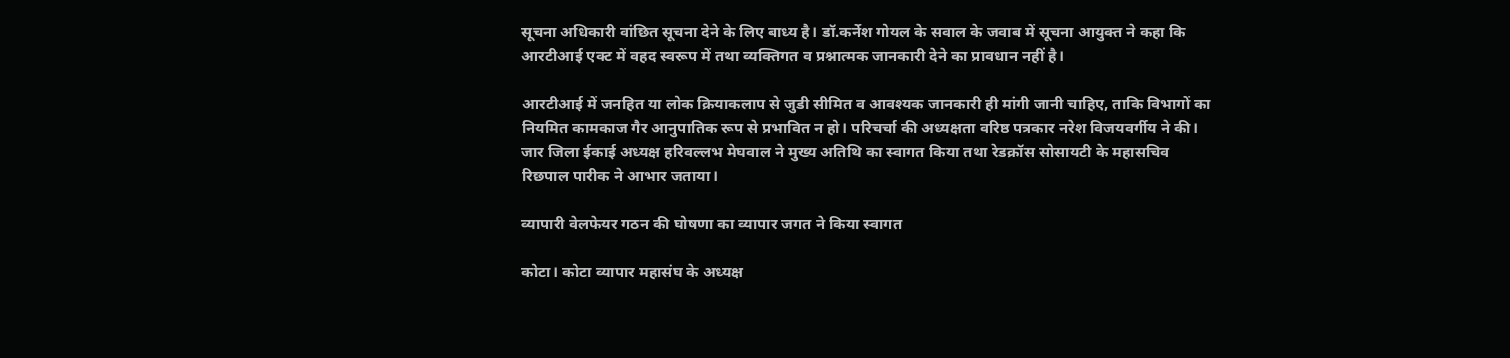सूचना अधिकारी वांछित सूचना देने के लिए बाध्य है। डॉ.कर्नेश गोयल के सवाल के जवाब में सूचना आयुक्त ने कहा कि आरटीआई एक्ट में वहद स्वरूप में तथा व्यक्तिगत व प्रश्नात्मक जानकारी देने का प्रावधान नहीं है।

आरटीआई में जनहित या लोक क्रियाकलाप से जुडी सीमित व आवश्यक जानकारी ही मांगी जानी चाहिए, ताकि विभागों का नियमित कामकाज गैर आनुपातिक रूप से प्रभावित न हो। परिचर्चा की अध्यक्षता वरिष्ठ पत्रकार नरेश विजयवर्गीय ने की। जार जिला ईकाई अध्यक्ष हरिवल्लभ मेघवाल ने मुख्य अतिथि का स्वागत किया तथा रेडक्रॉस सोसायटी के महासचिव रिछपाल पारीक ने आभार जताया।

व्यापारी वेलफेयर गठन की घोषणा का व्यापार जगत ने किया स्वागत

कोटा। कोटा व्यापार महासंघ के अध्यक्ष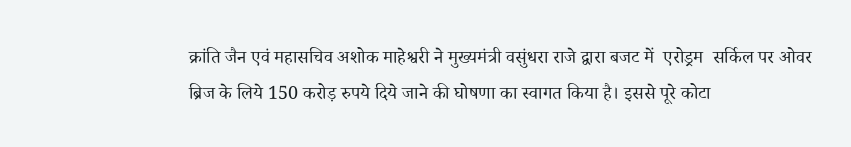क्रांति जैन एवं महासचिव अशोक माहेश्वरी ने मुख्यमंत्री वसुंधरा राजे द्वारा बजट में  एरोड्रम  सर्किल पर ओवर ब्रिज के लिये 150 करोड़ रुपये दिये जाने की घोषणा का स्वागत किया है। इससे पूरे कोटा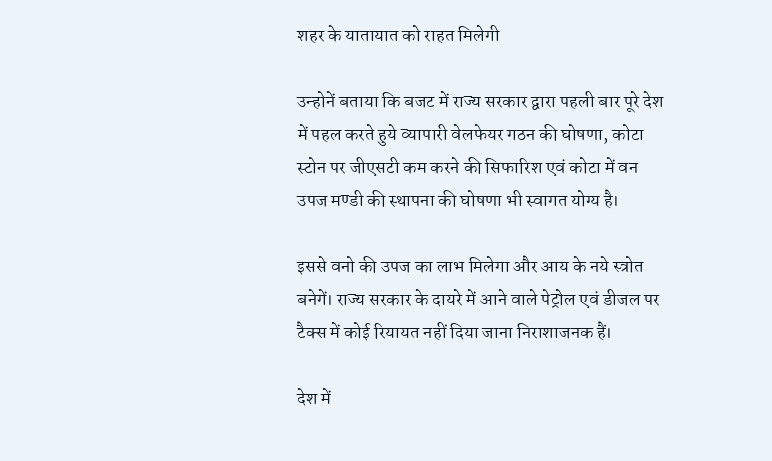शहर के यातायात को राहत मिलेगी

उन्होनें बताया कि बजट में राज्य सरकार द्वारा पहली बार पूरे देश में पहल करते हुये व्यापारी वेलफेयर गठन की घोषणा, कोटा स्टोन पर जीएसटी कम करने की सिफारिश एवं कोटा में वन उपज मण्डी की स्थापना की घोषणा भी स्वागत योग्य है।

इससे वनो की उपज का लाभ मिलेगा और आय के नये स्त्रोत बनेगें। राज्य सरकार के दायरे में आने वाले पेट्रोल एवं डीजल पर टैक्स में कोई रियायत नहीं दिया जाना निराशाजनक हैं।

देश में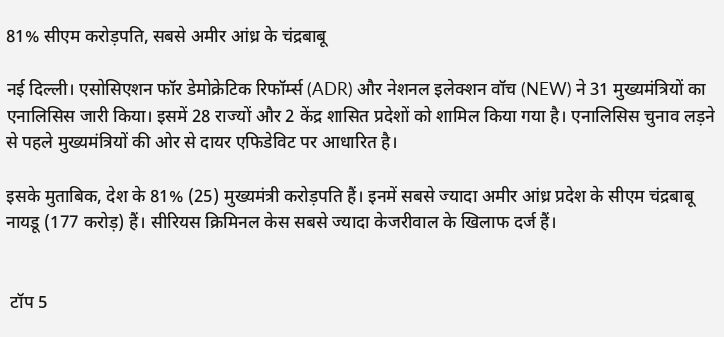81% सीएम करोड़पति, सबसे अमीर आंध्र के चंद्रबाबू

नई दिल्ली। एसोसिएशन फॉर डेमोक्रेटिक रिफॉर्म्स (ADR) और नेशनल इलेक्शन वॉच (NEW) ने 31 मुख्यमंत्रियों का एनालिसिस जारी किया। इसमें 28 राज्यों और 2 केंद्र शासित प्रदेशों को शामिल किया गया है। एनालिसिस चुनाव लड़ने से पहले मुख्यमंत्रियों की ओर से दायर एफिडेविट पर आधारित है।

इसके मुताबिक, देश के 81% (25) मुख्यमंत्री करोड़पति हैं। इनमें सबसे ज्यादा अमीर आंध्र प्रदेश के सीएम चंद्रबाबू नायडू (177 करोड़) हैं। सीरियस क्रिमिनल केस सबसे ज्यादा केजरीवाल के खिलाफ दर्ज हैं।


 टॉप 5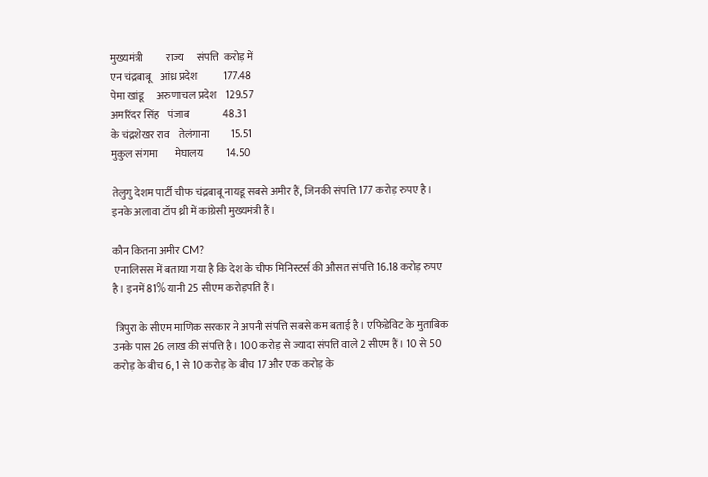मुख्यमंत्री           राज्य      संपत्ति  करोड़ में
एन चंद्रबाबू    आंध्र प्रदेश            177.48
पेमा खांडू      अरुणाचल प्रदेश    129.57
अमरिंदर सिंह    पंजाब                48.31
के चंद्रशेखर राव    तेलंगाना          15.51
मुकुल संगमा        मेघालय           14.50

तेलुगु देशम पार्टी चीफ चंद्रबाबू नायडू सबसे अमीर हैं, जिनकी संपत्ति 177 करोड़ रुपए है। इनके अलावा टॉप थ्री में कांग्रेसी मुख्यमंत्री हैं।

कौन कितना अमीर CM?
 एनालिसस में बताया गया है कि देश के चीफ मिनिस्टर्स की औसत संपत्ति 16.18 करोड़ रुपए है। इनमें 81% यानी 25 सीएम करोड़पति हैं।

 त्रिपुरा के सीएम माणिक सरकार ने अपनी संपत्ति सबसे कम बताई है। एफिडेविट के मुताबिक उनके पास 26 लाख की संपत्ति है। 100 करोड़ से ज्यादा संपत्ति वाले 2 सीएम हैं। 10 से 50 करोड़ के बीच 6, 1 से 10 करोड़ के बीच 17 और एक करोड़ के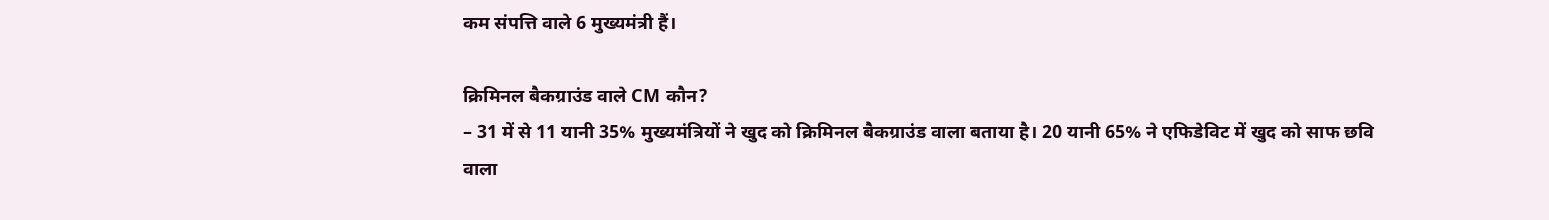कम संपत्ति वाले 6 मुख्यमंत्री हैं।

क्रिमिनल बैकग्राउंड वाले CM कौन?
– 31 में से 11 यानी 35% मुख्यमंत्रियों ने खुद को क्रिमिनल बैकग्राउंड वाला बताया है। 20 यानी 65% ने एफिडेविट में खुद को साफ छवि वाला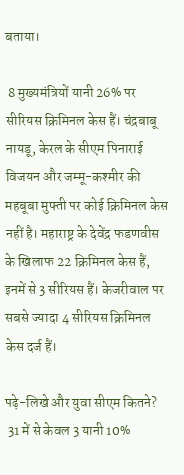बताया।

 8 मुख्यमंत्रियों यानी 26% पर सीरियस क्रिमिनल केस हैं। चंद्रबाबू नायडू, केरल के सीएम पिनाराई विजयन और जम्मू-कश्मीर की महबूबा मुफ्ती पर कोई क्रिमिनल केस नहीं है। महाराष्ट्र के देवेंद्र फडणवीस के खिलाफ 22 क्रिमिनल केस हैं, इनमें से 3 सीरियस हैं। केजरीवाल पर सबसे ज्यादा 4 सीरियस क्रिमिनल केस दर्ज हैं।

पढ़े-लिखे और युवा सीएम कितने?
 31 में से केवल 3 यानी 10%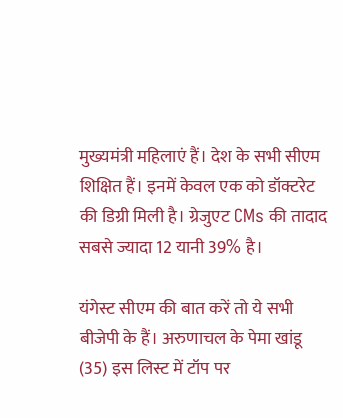मुख्यमंत्री महिलाएं हैं। देश के सभी सीएम शिक्षित हैं। इनमें केवल एक को डॉक्टरेट की डिग्री मिली है। ग्रेजुएट CMs की तादाद सबसे ज्यादा 12 यानी 39% है।

यंगेस्ट सीएम की बात करें तो ये सभी बीजेपी के हैं। अरुणाचल के पेमा खांडू (35) इस लिस्ट में टॉप पर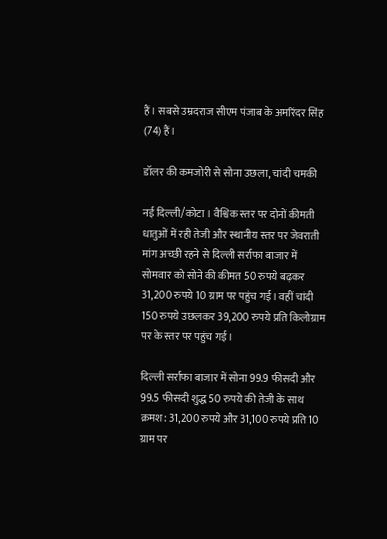हैं। सबसे उम्रदराज सीएम पंजाब के अमरिंदर सिंह (74) हैं।

डॉलर की कमजोरी से सोना उछला, चांदी चमकी

नई दिल्ली/कोटा । वैश्विक स्तर पर दोनों कीमती धातुओं में रही तेजी और स्थानीय स्तर पर जेवराती मांग अच्छी रहने से दिल्ली सर्राफा बाजार में सोमवार को सोने की कीमत 50 रुपये बढ़कर 31,200 रुपये 10 ग्राम पर पहुंच गई। वहीं चांदी 150 रुपये उछलकर 39,200 रुपये प्रति किलोग्राम पर के स्तर पर पहुंच गई।

दिल्ली सर्राफा बाजार में सोना 99.9 फीसदी और 99.5 फीसदी शुद्ध 50 रुपये की तेजी के साथ क्रमश: 31,200 रुपये और 31,100 रुपये प्रति 10 ग्राम पर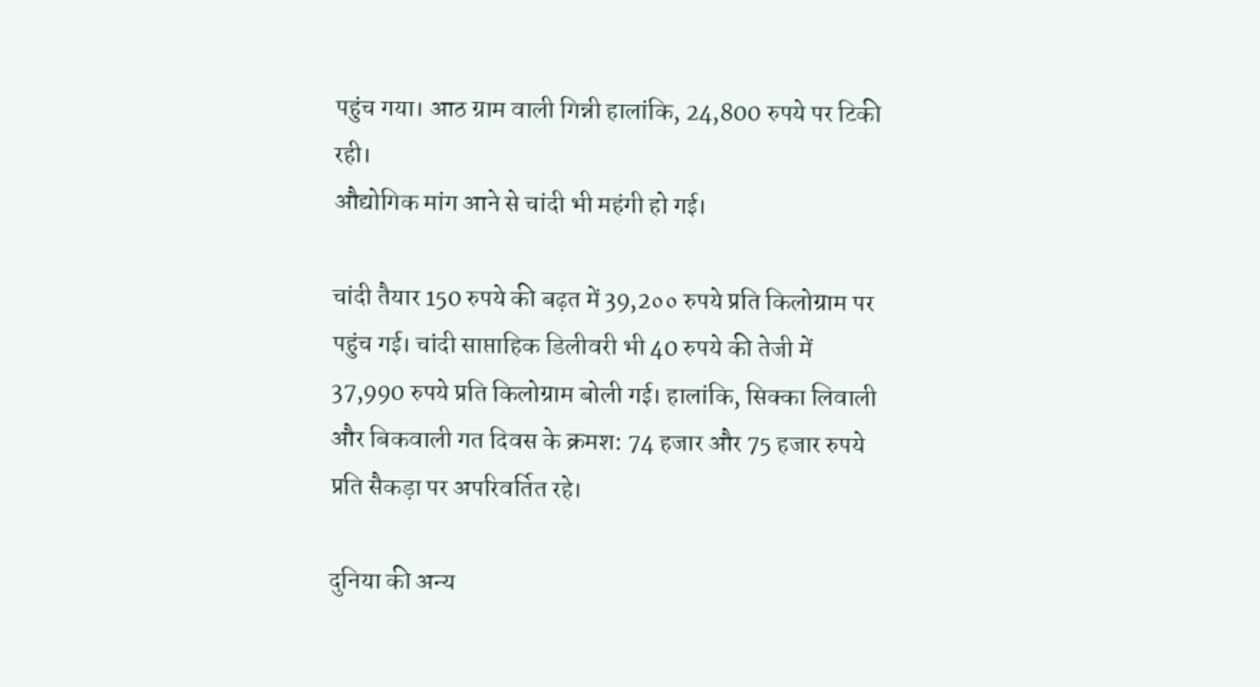पहुंच गया। आठ ग्राम वाली गिन्नी हालांकि, 24,800 रुपये पर टिकी रही।
औद्योगिक मांग आने से चांदी भी महंगी हो गई।

चांदी तैयार 150 रुपये की बढ़त में 39,2०० रुपये प्रति किलोग्राम पर पहुंच गई। चांदी साप्ताहिक डिलीवरी भी 40 रुपये की तेजी में 37,990 रुपये प्रति किलोग्राम बोली गई। हालांकि, सिक्का लिवाली और बिकवाली गत दिवस के क्रमश: 74 हजार और 75 हजार रुपये प्रति सैकड़ा पर अपरिवर्तित रहे।

दुनिया की अन्य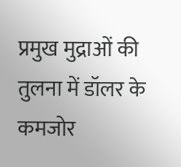प्रमुख मुद्राओं की तुलना में डॉलर के कमजोर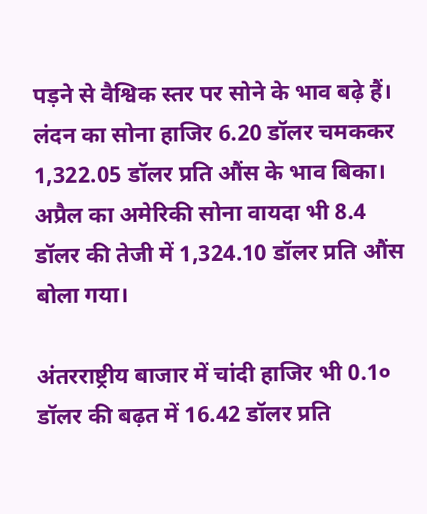पड़ने से वैश्विक स्तर पर सोने के भाव बढ़े हैं। लंदन का सोना हाजिर 6.20 डॉलर चमककर 1,322.05 डॉलर प्रति औंस के भाव बिका। अप्रैल का अमेरिकी सोना वायदा भी 8.4 डॉलर की तेजी में 1,324.10 डॉलर प्रति औंस बोला गया।

अंतरराष्ट्रीय बाजार में चांदी हाजिर भी 0.1० डॉलर की बढ़त में 16.42 डॉलर प्रति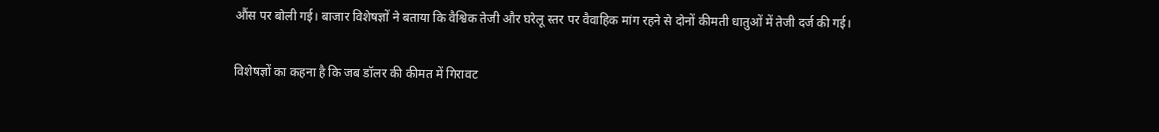औंस पर बोली गई। बाजार विशेषज्ञों ने बताया कि वैश्विक तेजी और घरेलू स्तर पर वैवाहिक मांग रहने से दोनों कीमती धातुओं में तेजी दर्ज की गई।

विशेषज्ञों का कहना है कि जब डॉलर की कीमत में गिरावट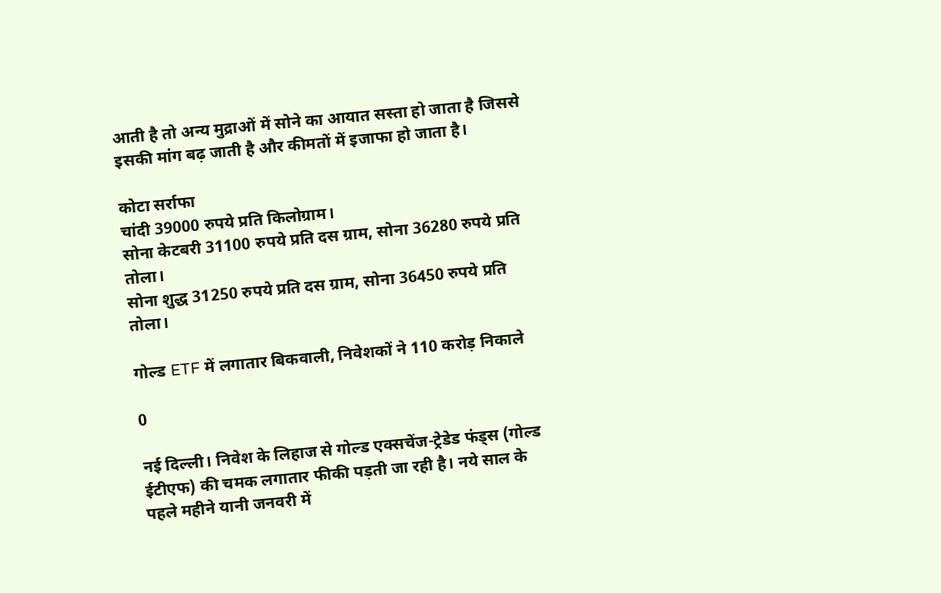आती है तो अन्य मुद्राओं में सोने का आयात सस्ता हो जाता है जिससे इसकी मांग बढ़ जाती है और कीमतों में इजाफा हो जाता है।

कोटा सर्राफा
चांदी 39000 रुपये प्रति किलोग्राम।
सोना केटबरी 31100 रुपये प्रति दस ग्राम, सोना 36280 रुपये प्रति तोला।
सोना शुद्ध 31250 रुपये प्रति दस ग्राम, सोना 36450 रुपये प्रति तोला।

गोल्ड ETF में लगातार बिकवाली, निवेशकों ने 110 करोड़ निकाले

0

नई दिल्ली। निवेश के लिहाज से गोल्ड एक्सचेंज-ट्रेडेड फंड्स (गोल्ड ईटीएफ) की चमक लगातार फीकी पड़ती जा रही है। नये साल के पहले महीने यानी जनवरी में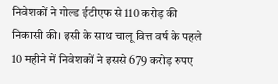निवेशकों ने गोल्ड ईटीएफ से 110 करोड़ की निकासी की। इसी के साथ चालू वित्त वर्ष के पहले 10 महीने में निवेशकों ने इससे 679 करोड़ रुपए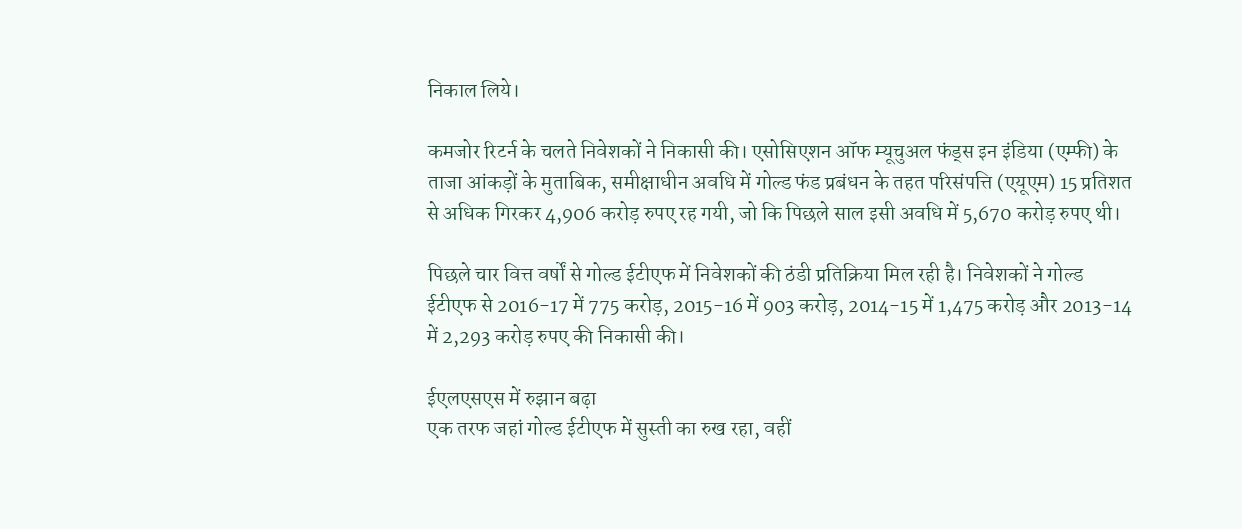निकाल लिये।

कमजोर रिटर्न के चलते निवेशकों ने निकासी की। एसोसिएशन ऑफ म्यूचुअल फंड्स इन इंडिया (एम्फी) के ताजा आंकड़ों के मुताबिक, समीक्षाधीन अवधि में गोल्ड फंड प्रबंधन के तहत परिसंपत्ति (एयूएम) 15 प्रतिशत से अधिक गिरकर 4,906 करोड़ रुपए रह गयी, जो कि पिछले साल इसी अवधि में 5,670 करोड़ रुपए थी।

पिछले चार वित्त वर्षों से गोल्ड ईटीएफ में निवेशकों की ठंडी प्रतिक्रिया मिल रही है। निवेशकों ने गोल्ड ईटीएफ से 2016-17 में 775 करोड़, 2015-16 में 903 करोड़, 2014-15 में 1,475 करोड़ और 2013-14 में 2,293 करोड़ रुपए की निकासी की।

ईएलएसएस में रुझान बढ़ा
एक तरफ जहां गोल्ड ईटीएफ में सुस्ती का रुख रहा, वहीं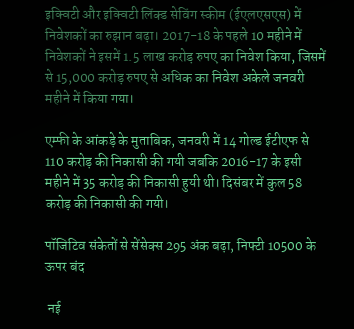इक्विटी और इक्विटी लिंक्ड सेविंग स्कीम (ईएलएसएस) में निवेशकों का रुझान बढ़ा। 2017-18 के पहले 10 महीने में निवेशकों ने इसमें 1.5 लाख करोड़ रुपए का निवेश किया, जिसमें से 15,000 करोड़ रुपए से अधिक का निवेश अकेले जनवरी महीने में किया गया।

एम्फी के आंकड़े के मुताबिक, जनवरी में 14 गोल्ड ईटीएफ से 110 करोड़ की निकासी की गयी जबकि 2016-17 के इसी महीने में 35 करोड़ की निकासी हुयी थी। दिसंबर में कुल 58 करोड़ की निकासी की गयी।

पॉजिटिव संकेतों से सेंसेक्स 295 अंक बढ़ा, निफ्टी 10500 के ऊपर बंद

 नई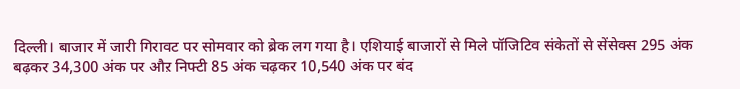दिल्ली। बाजार में जारी गिरावट पर सोमवार को ब्रेक लग गया है। एशियाई बाजारों से मिले पॉजिटिव संकेतों से सेंसेक्स 295 अंक बढ़कर 34,300 अंक पर औऱ निफ्टी 85 अंक चढ़कर 10,540 अंक पर बंद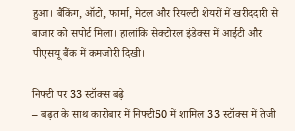हुआ। बैंकिंग, ऑटो, फार्मा, मेटल और रियल्टी शेयरों में खरीददारी से बाजार को सपोर्ट मिला। हालांकि सेक्टोरल इंडेक्स में आईटी और पीएसयू बैंक में कमजोरी दिखी।

निफ्टी पर 33 स्टॉक्स बढ़े
– बढ़त के साथ कारोबार में निफ्टी50 में शामिल 33 स्टॉक्स में तेजी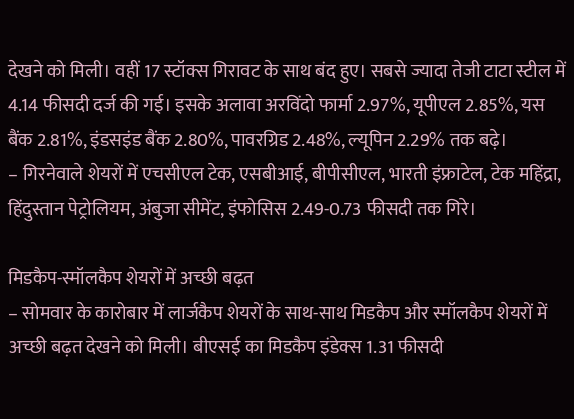देखने को मिली। वहीं 17 स्टॉक्स गिरावट के साथ बंद हुए। सबसे ज्यादा तेजी टाटा स्टील में 4.14 फीसदी दर्ज की गई। इसके अलावा अरविंदो फार्मा 2.97%, यूपीएल 2.85%, यस बैंक 2.81%, इंडसइंड बैंक 2.80%, पावरग्रिड 2.48%, ल्यूपिन 2.29% तक बढ़े।
– गिरनेवाले शेयरों में एचसीएल टेक, एसबीआई, बीपीसीएल, भारती इंफ्राटेल, टेक महिंद्रा, हिंदुस्तान पेट्रोलियम, अंबुजा सीमेंट, इंफोसिस 2.49-0.73 फीसदी तक गिरे।

मिडकैप-स्मॉलकैप शेयरों में अच्छी बढ़त
– सोमवार के कारोबार में लार्जकैप शेयरों के साथ-साथ मिडकैप और स्मॉलकैप शेयरों में अच्छी बढ़त देखने को मिली। बीएसई का मिडकैप इंडेक्स 1.31 फीसदी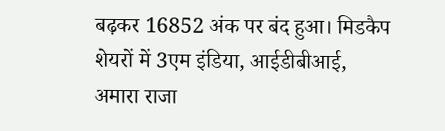बढ़कर 16852 अंक पर बंद हुआ। मिडकैप शेयरों में 3एम इंडिया, आईडीबीआई, अमारा राजा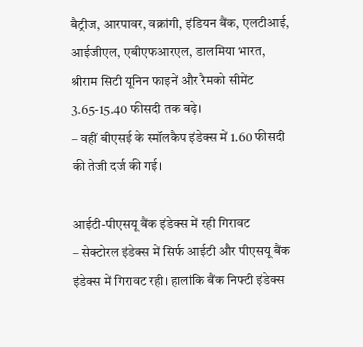बैट्रीज, आरपावर, वक्रांगी, इंडियन बैंक, एलटीआई, आईजीएल, एबीएफआरएल, डालमिया भारत, श्रीराम सिटी यूनिन फाइनें और रैमको सीमेंट 3.65-15.40 फीसदी तक बढ़े।
– वहीं बीएसई के स्मॉलकैप इंडेक्स में 1.60 फीसदी की तेजी दर्ज की गई।

आईटी-पीएसयू बैंक इंडेक्स में रही गिरावट
– सेक्टोरल इंडेक्स में सिर्फ आईटी और पीएसयू बैंक इंडेक्स में गिरावट रही। हालांकि बैंक निफ्टी इंडेक्स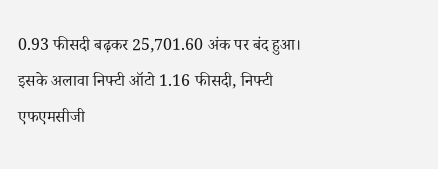0.93 फीसदी बढ़कर 25,701.60 अंक पर बंद हुआ। इसके अलावा निफ्टी ऑटो 1.16 फीसदी, निफ्टी एफएमसीजी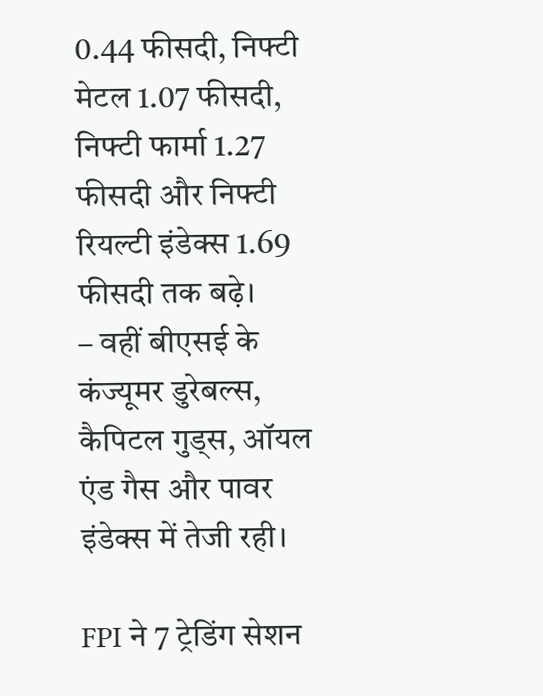0.44 फीसदी, निफ्टी मेटल 1.07 फीसदी, निफ्टी फार्मा 1.27 फीसदी और निफ्टी रियल्टी इंडेक्स 1.69 फीसदी तक बढ़े।
– वहीं बीएसई के कंज्यूमर डुरेबल्स, कैपिटल गुड्स, ऑयल एंड गैस और पावर इंडेक्स में तेजी रही।

FPI ने 7 ट्रेडिंग सेशन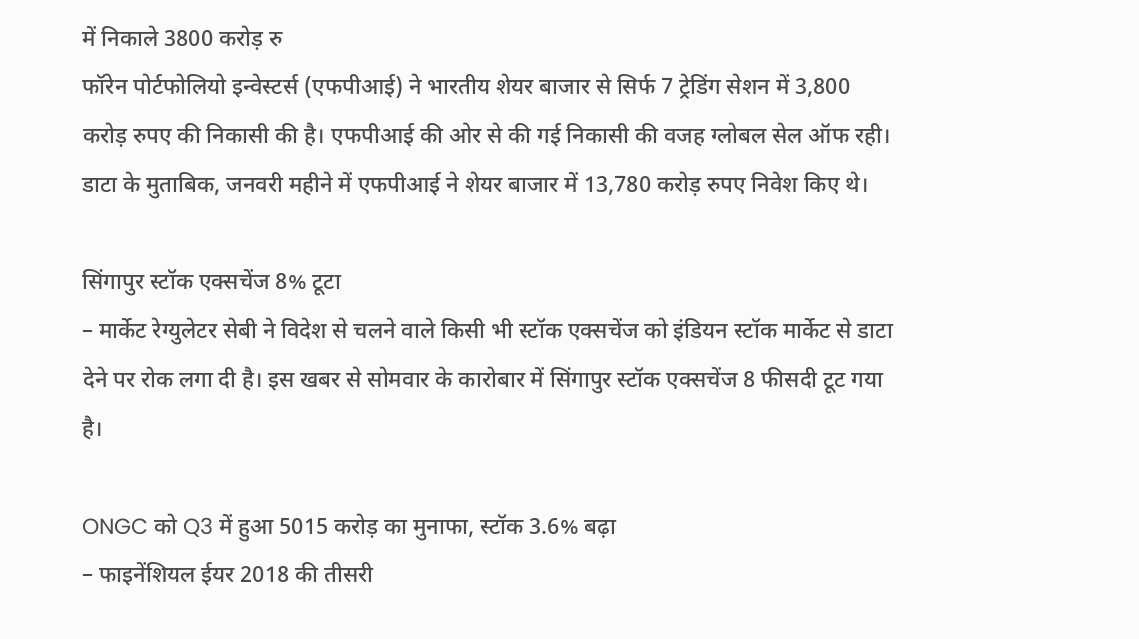में निकाले 3800 करोड़ रु
फॉरेन पोर्टफोलियो इन्वेस्टर्स (एफपीआई) ने भारतीय शेयर बाजार से सिर्फ 7 ट्रेडिंग सेशन में 3,800 करोड़ रुपए की निकासी की है। एफपीआई की ओर से की गई निकासी की वजह ग्लोबल सेल ऑफ रही। डाटा के मुताबिक, जनवरी महीने में एफपीआई ने शेयर बाजार में 13,780 करोड़ रुपए निवेश किए थे।

सिंगापुर स्टॉक एक्सचेंज 8% टूटा
– मार्केट रेग्युलेटर सेबी ने विदेश से चलने वाले किसी भी स्टॉक एक्सचेंज को इंडियन स्टॉक मार्केट से डाटा देने पर रोक लगा दी है। इस खबर से सोमवार के कारोबार में सिंगापुर स्टॉक एक्सचेंज 8 फीसदी टूट गया है।

ONGC को Q3 में हुआ 5015 करोड़ का मुनाफा, स्टॉक 3.6% बढ़ा
– फाइनेंशियल ईयर 2018 की तीसरी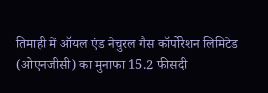तिमाही में ऑयल एंड नेचुरल गैस कॉर्पोरेशन लिमिटेड (ओएनजीसी) का मुनाफा 15.2 फीसदी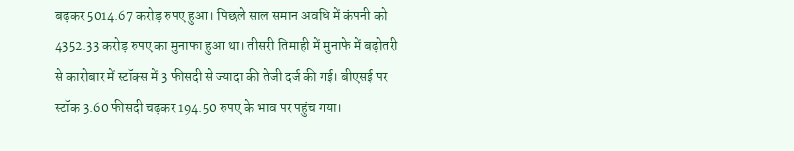बढ़कर 5014.67 करोड़ रुपए हुआ। पिछले साल समान अवधि में कंपनी को 4352.33 करोड़ रुपए का मुनाफा हुआ था। तीसरी तिमाही में मुनाफे में बढ़ोतरी से कारोबार में स्टॉक्स में 3 फीसदी से ज्यादा की तेजी दर्ज की गई। बीएसई पर स्टॉक 3.60 फीसदी चढ़कर 194.50 रुपए के भाव पर पहुंच गया।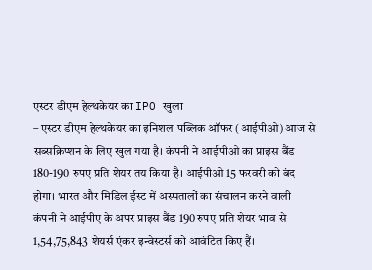एस्टर डीएम हेल्थकेयर का IPO खुला
– एस्टर डीएम हेल्थकेयर का इनिशल पब्लिक ऑफर (आईपीओ) आज से सब्सक्रिप्शन के लिए खुल गया है। कंपनी ने आईपीओ का प्राइस बैंड 180-190 रुपए प्रति शेयर तय किया है। आईपीओ 15 फरवरी को बंद होगा। भारत और मिडिल ईस्ट में अस्पतालों का संचालन करने वाली कंपनी ने आईपीए के अपर प्राइस बैंड 190 रुपए प्रति शेयर भाव से 1,54,75,843 शेयर्स एंकर इन्वेस्टर्स को आवंटित किए हैं।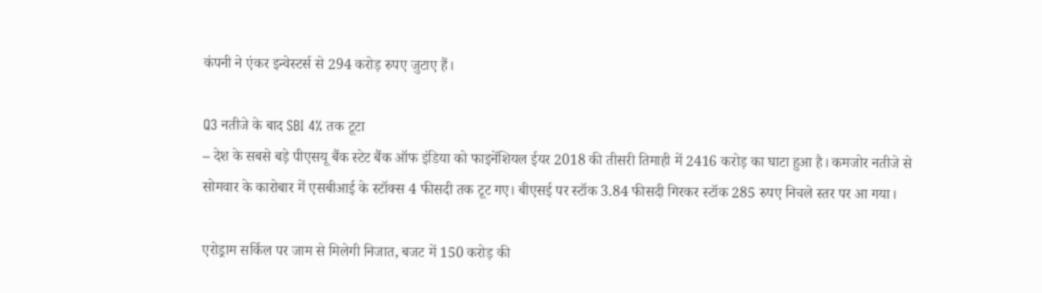कंपनी ने एंकर इन्वेस्टर्स से 294 करोड़ रुपए जुटाए हैं।

Q3 नतीजे के बाद SBI 4% तक टूटा
– देश के सबसे बड़े पीएसयू बैंक स्टेट बैंक ऑफ इंडिया को फाइनेंशियल ईयर 2018 की तीसरी तिमाही में 2416 करोड़ का घाटा हुआ है। कमजोर नतीजे से सोमवार के कारोबार में एसबीआई के स्टॉक्स 4 फीसदी तक टूट गए। बीएसई पर स्टॉक 3.84 फीसदी गिरकर स्टॉक 285 रुपए निचले स्तर पर आ गया।

एरोड्राम सर्किल पर जाम से मिलेगी निजात, बजट में 150 करोड़ की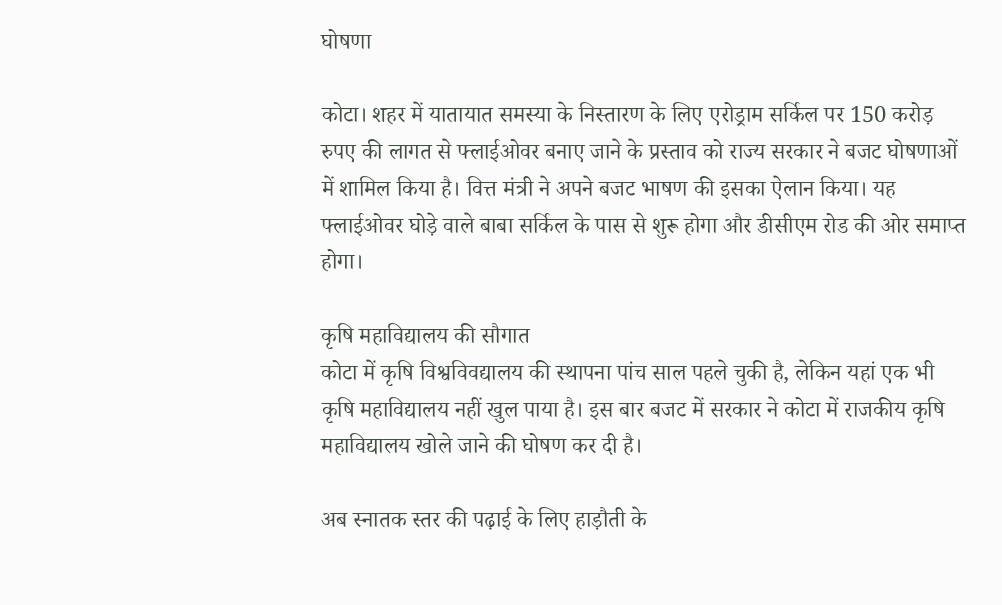घोषणा

कोटा। शहर में यातायात समस्या के निस्तारण के लिए एरोड्राम सर्किल पर 150 करोड़ रुपए की लागत से फ्लाईओवर बनाए जाने के प्रस्ताव को राज्य सरकार ने बजट घोषणाओं में शामिल किया है। वित्त मंत्री ने अपने बजट भाषण की इसका ऐलान किया। यह फ्लाईओवर घोड़े वाले बाबा सर्किल के पास से शुरू होगा और डीसीएम रोड की ओर समाप्त होगा।

कृषि महाविद्यालय की सौगात
कोटा में कृषि विश्वविवद्यालय की स्थापना पांच साल पहले चुकी है, लेकिन यहां एक भी कृषि महाविद्यालय नहीं खुल पाया है। इस बार बजट में सरकार ने कोटा में राजकीय कृषि महाविद्यालय खोले जाने की घोषण कर दी है।

अब स्नातक स्तर की पढ़ाई के लिए हाड़ौती के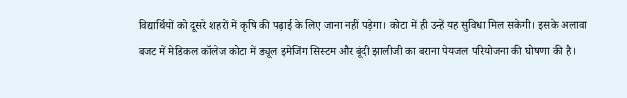विद्यार्थियों को दूसरे शहरों में कृषि की पढ़ाई के लिए जाना नहीं पड़ेगा। कोटा में ही उन्हें यह सुविधा मिल सकेगी। इसके अलावा बजट में मेडिकल कॉलेज कोटा में ड्यूल इमेजिंग सिस्टम और बूंदी झालीजी का बराना पेयजल परियोजना की घोषणा की है।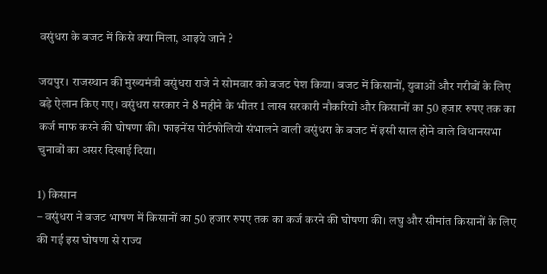वसुंधरा के बजट में किसे क्या मिला, आइये जाने ?

जयपुर। राजस्थान की मुख्यमंत्री वसुंधरा राजे ने सोमवार को बजट पेश किया। बजट में किसानों, युवाओं और गरीबों के लिए बड़े ऐलान किए गए। वसुंधरा सरकार ने 8 महीने के भीतर 1 लाख सरकारी नौकरियों और किसानों का 50 हजार रुपए तक का कर्ज माफ करने की घोषणा की। फाइनेंस पोर्टफोलियो संभालने वाली वसुंधरा के बजट में इसी साल होने वाले विधानसभा चुनावों का असर दिखाई दिया।

1) किसान
– वसुंधरा ने बजट भाषण में किसानों का 50 हजार रुपए तक का कर्ज करने की घोषणा की। लघु और सीमांत किसानों के लिए की गई इस घोषणा से राज्य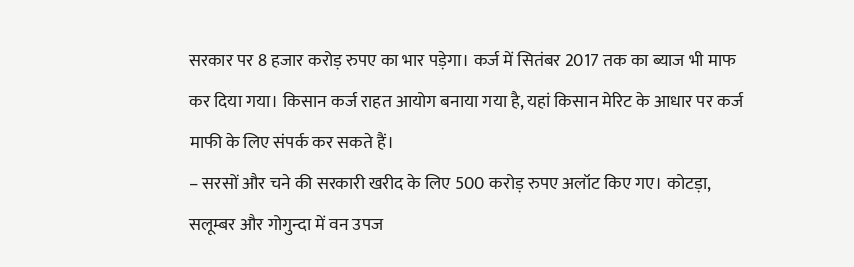सरकार पर 8 हजार करोड़ रुपए का भार पड़ेगा। कर्ज में सितंबर 2017 तक का ब्याज भी माफ कर दिया गया। किसान कर्ज राहत आयोग बनाया गया है, यहां किसान मेरिट के आधार पर कर्ज माफी के लिए संपर्क कर सकते हैं।
– सरसों और चने की सरकारी खरीद के लिए 500 करोड़ रुपए अलॉट किए गए। कोटड़ा, सलूम्बर और गोगुन्दा में वन उपज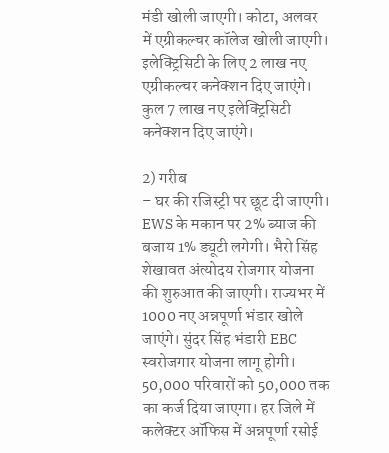मंडी खोली जाएगी। कोटा, अलवर में एग्रीकल्चर कॉलेज खोली जाएगी। इलेक्ट्रिसिटी के लिए 2 लाख नए एग्रीकल्चर कनेक्शन दिए जाएंगे। कुल 7 लाख नए इलेक्ट्रिसिटी कनेक्शन दिए जाएंगे।

2) गरीब
– घर की रजिस्ट्री पर छूट दी जाएगी। EWS के मकान पर 2% ब्याज की बजाय 1% ड्यूटी लगेगी। भैरो सिंह शेखावत अंत्योदय रोजगार योजना की शुरुआत की जाएगी। राज्यभर में 1000 नए अन्नपूर्णा भंडार खोले जाएंगे। सुंदर सिंह भंडारी EBC स्वरोजगार योजना लागू होगी। 50,000 परिवारों को 50,000 तक का कर्ज दिया जाएगा। हर जिले में कलेक्टर ऑफिस में अन्नपूर्णा रसोई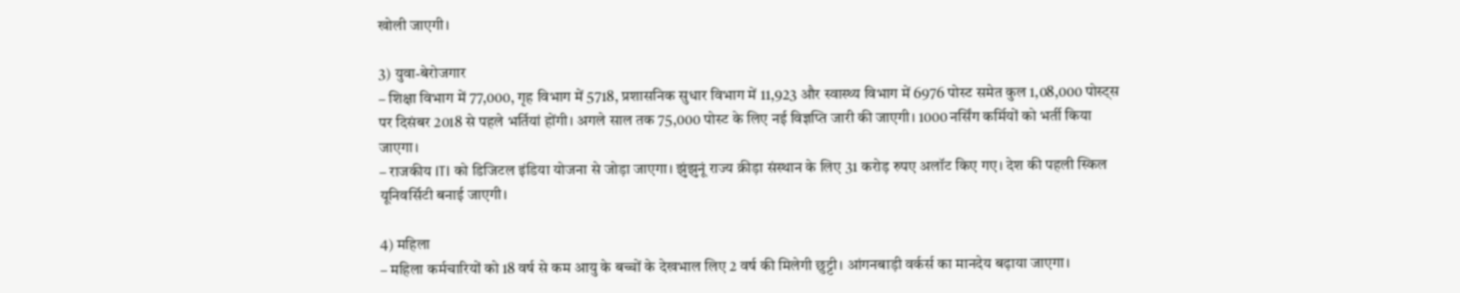खोली जाएगी।

3) युवा-बेरोजगार
– शिक्षा विभाग में 77,000, गृह विभाग में 5718, प्रशासनिक सुधार विभाग में 11,923 और स्वास्थ्य विभाग में 6976 पोस्ट समेत कुल 1,08,000 पोस्ट्स पर दिसंबर 2018 से पहले भर्तियां होंगी। अगले साल तक 75,000 पोस्ट के लिए नई विज्ञप्ति जारी की जाएगी। 1000 नर्सिंग कर्मियों को भर्ती किया जाएगा।
– राजकीय ITI को डिजिटल इंडिया योजना से जोड़ा जाएगा। झुंझुनूं राज्य क्रीड़ा संस्थान के लिए 31 करोड़ रुपए अलॉट किए गए। देश की पहली स्किल यूनिवर्सिटी बनाई जाएगी।

4) महिला
– महिला कर्मचारियों को 18 वर्ष से कम आयु के बच्चों के देखभाल लिए 2 वर्ष की मिलेगी छुट्टी। आंगनबाड़ी वर्कर्स का मानदेय बढ़ाया जाएगा।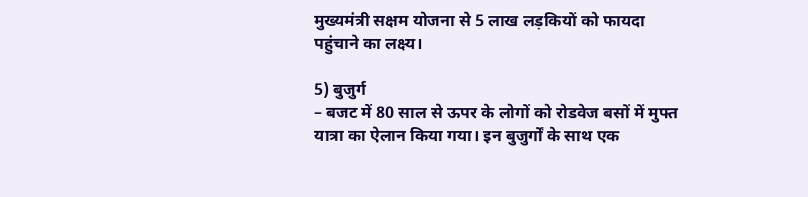मुख्यमंत्री सक्षम योजना से 5 लाख लड़कियों को फायदा पहुंचाने का लक्ष्य।

5) बुजुर्ग
– बजट में 80 साल से ऊपर के लोगों को रोडवेज बसों में मुफ्त यात्रा का ऐलान किया गया। इन बुजुर्गों के साथ एक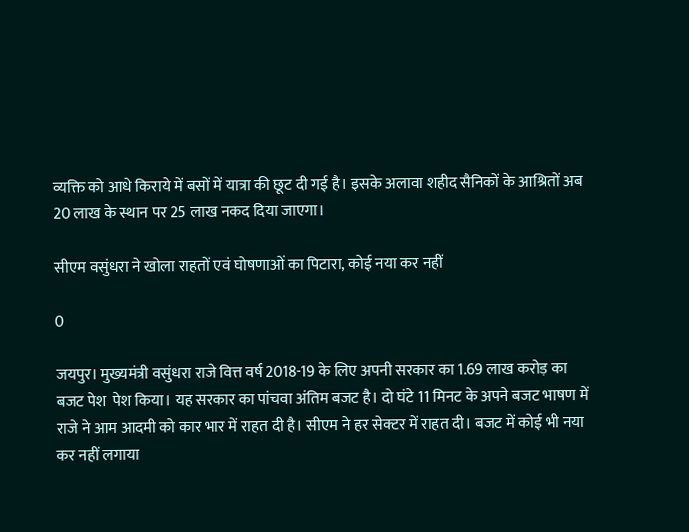व्यक्ति को आधे किराये में बसों में यात्रा की छूट दी गई है। इसके अलावा शहीद सैनिकों के आश्रितों अब 20 लाख के स्थान पर 25 लाख नकद दिया जाएगा।

सीएम वसुंधरा ने खोला राहतों एवं घोषणाओं का पिटारा, कोई नया कर नहीं

0

जयपुर। मुख्यमंत्री वसुंधरा राजे वित्त वर्ष 2018-19 के लिए अपनी सरकार का 1.69 लाख करोड़ का बजट पेश  पेश किया। यह सरकार का पांचवा अंतिम बजट है। दो घंटे 11 मिनट के अपने बजट भाषण में राजे ने आम आदमी को कार भार में राहत दी है। सीएम ने हर सेक्टर में राहत दी। बजट में कोई भी नया कर नहीं लगाया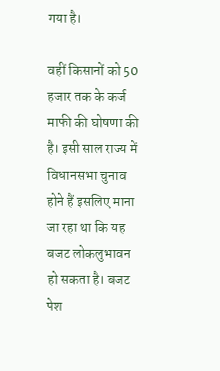गया है।

वहीं किसानों को 50 हजार तक के कर्ज माफी की घोषणा की है। इसी साल राज्य में विधानसभा चुनाव होने हैं इसलिए माना जा रहा था कि यह बजट लोकलुभावन हो सकता है। बजट पेश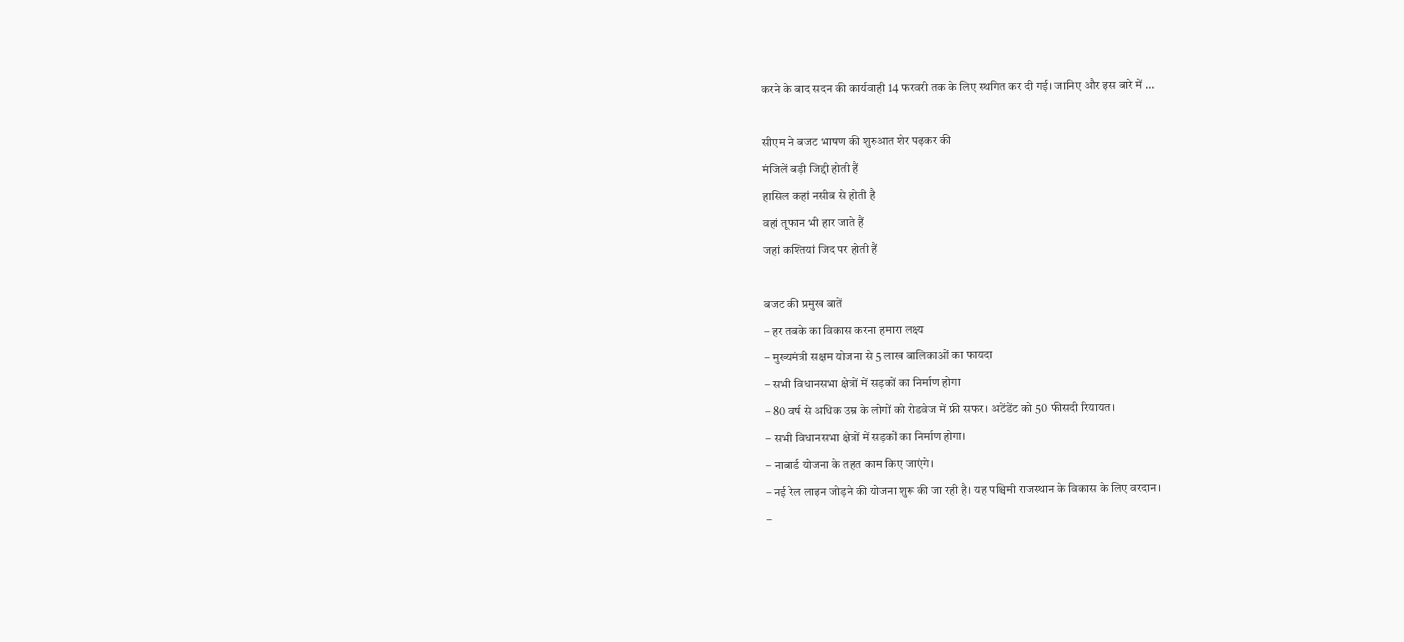करने के बाद सदन की कार्यवाही 14 फरवरी तक के लिए स्थगित कर दी गई। जानिए और इस बारे में …

सीएम ने बजट भाषण की शुरुआत शेर पढ़कर की
मंजिलें बड़ी जिद्दी होती हैं
हासिल कहां नसीब से होती है
वहां तूफान भी हार जाते हैं
जहां कश्तियां जिद पर होती हैं

बजट की प्रमुख बातें
– हर तबके का विकास करना हमारा लक्ष्य
– मुख्यमंत्री सक्षम योजना से 5 लाख बालिकाओं का फायदा
– सभी विधानसभा क्षेत्रों में सड़कों का निर्माण होगा
– 80 वर्ष से अधिक उम्र के लोगों को रोडवेज में फ्री सफर। अटेंडेंट को 50 फीसदी रियायत।
– सभी विधानसभा क्षेत्रों में सड़कों का निर्माण होगा।
– नाबार्ड योजना के तहत काम किए जाएंगे।
– नई रेल लाइन जोड़ने की योजना शुरू की जा रही है। यह पश्चिमी राजस्थान के विकास के लिए वरदान।
–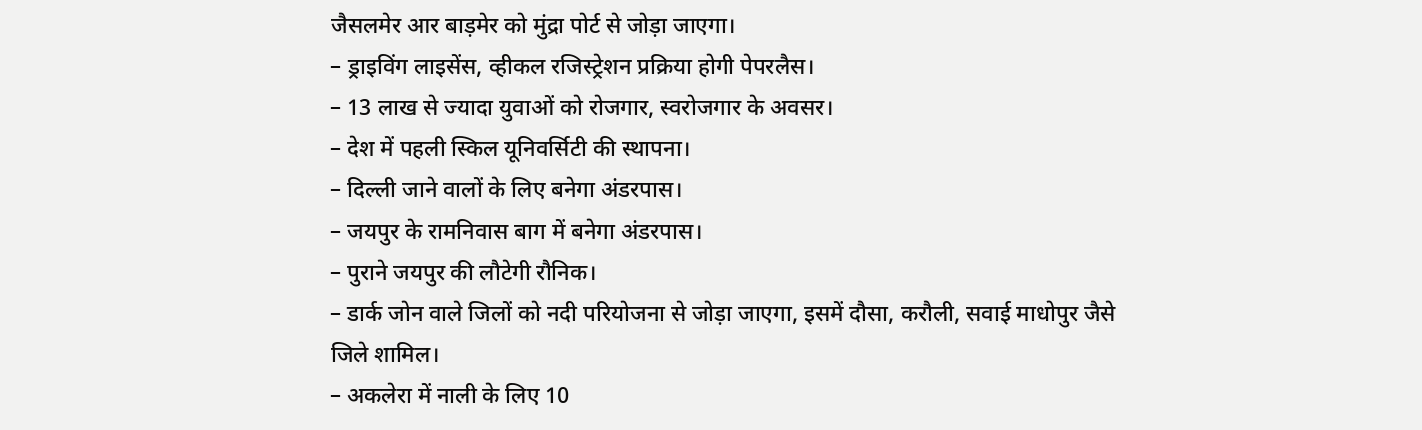जैसलमेर आर बाड़मेर को मुंद्रा पोर्ट से जोड़ा जाएगा।
– ड्राइविंग लाइसेंस, व्हीकल रजिस्ट्रेशन प्रक्रिया होगी पेपरलैस।
– 13 लाख से ज्यादा युवाओं को रोजगार, स्वरोजगार के अवसर।
– देश में पहली स्किल यूनिवर्सिटी की स्थापना।
– दिल्ली जाने वालों के लिए बनेगा अंडरपास।
– जयपुर के रामनिवास बाग में बनेगा अंडरपास।
– पुराने जयपुर की लौटेगी रौनिक।
– डार्क जोन वाले जिलों को नदी परियोजना से जोड़ा जाएगा, इसमें दौसा, करौली, सवाई माधोपुर जैसे जिले शामिल।
– अकलेरा में नाली के लिए 10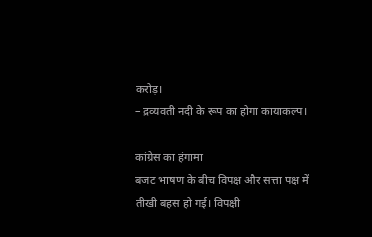करोड़।
– द्रव्यवती नदी के रूप का होगा कायाकल्प।

कांग्रेस का हंगामा
बजट भाषण के बीच विपक्ष और सत्ता पक्ष में तीखी बहस हो गई। विपक्षी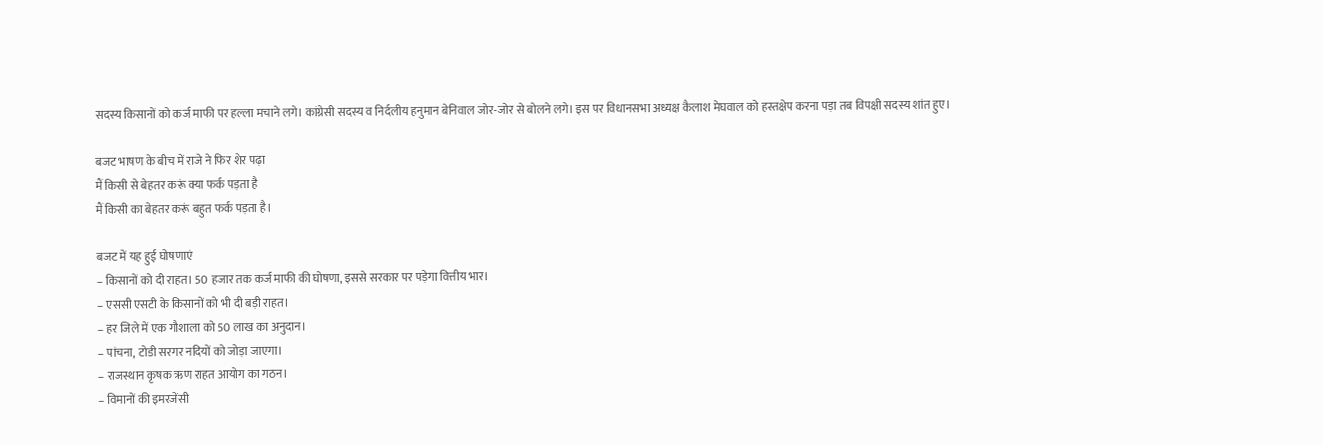सदस्य किसानों को कर्ज माफी पर हल्ला मचाने लगे। कांग्रेसी सदस्य व निर्दलीय हनुमान बेनिवाल जोर-जोर से बोलने लगे। इस पर विधानसभा अध्यक्ष कैलाश मेघवाल को हस्तक्षेप करना पड़ा तब विपक्षी सदस्य शांत हुए।

बजट भाषण के बीच में राजे ने फिर शेर पढ़ा
मैं किसी से बेहतर करूं क्या फर्क पड़ता है
मैं किसी का बेहतर करूं बहुत फर्क पड़ता है।

बजट में यह हुई घोषणाएं
– किसानों को दी राहत। 50 हजार तक कर्ज माफी की घोषणा, इससे सरकार पर पड़ेगा वित्तीय भार।
– एससी एसटी के किसानों को भी दी बड़ी राहत।
– हर जिले में एक गौशाला को 50 लाख का अनुदान।
– पांचना, टोडी सरगर नदियों को जोड़ा जाएगा।
– राजस्थान कृषक ऋण राहत आयोग का गठन।
– विमानों की इमरजेंसी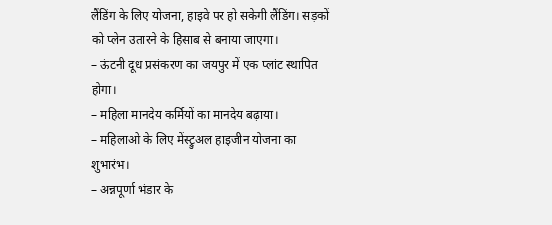लैंडिंग के लिए योजना, हाइवे पर हो सकेगी लैंडिंग। सड़कों को प्लेन उतारने के हिसाब से बनाया जाएगा।
– ऊंटनी दूध प्रसंकरण का जयपुर में एक प्लांट स्थापित होगा।
– महिला मानदेय कर्मियों का मानदेय बढ़ाया।
– महिलाओ के लिए मेंस्ट्रुअल हाइजीन योजना का शुभारंभ।
– अन्नपूर्णा भंडार के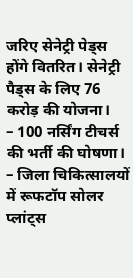जरिए सेनेट्री पेड्स होंगे वितरित। सेनेट्री पैड्स के लिए 76 करोड़ की योजना।
– 100 नर्सिंग टीचर्स की भर्ती की घोषणा।
– जिला चिकित्सालयों में रूफटॉप सोलर प्लांट्स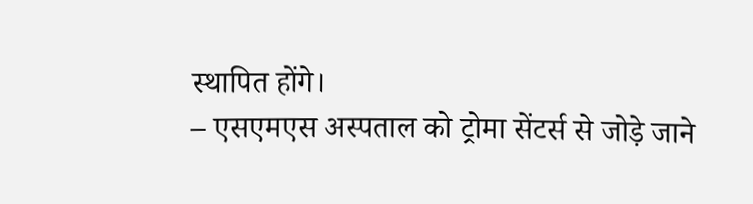स्थापित होंगे।
– एसएमएस अस्पताल को ट्रोमा सेंटर्स से जोड़े जाने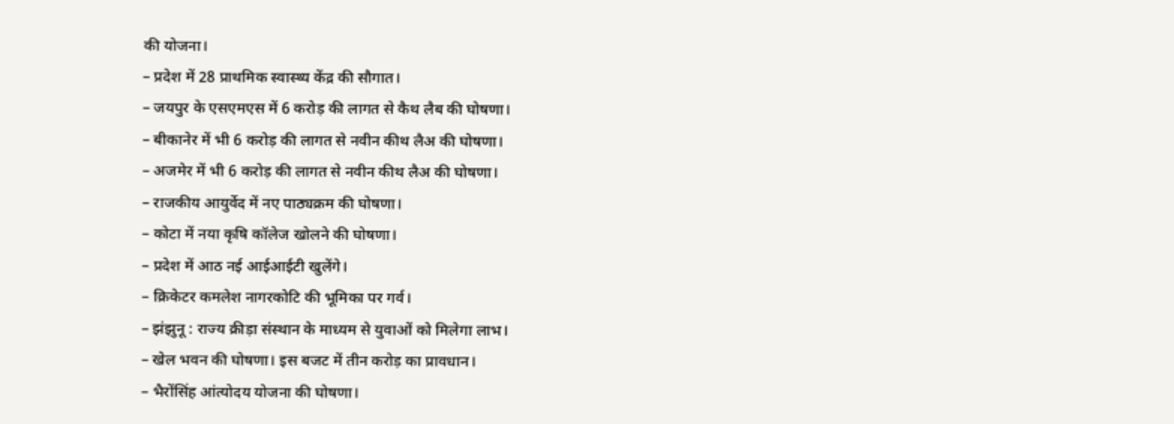की योजना।
– प्रदेश में 28 प्राथमिक स्वास्थ्य केंद्र की सौगात।
– जयपुर के एसएमएस में 6 करोड़ की लागत से कैथ लैब की घोषणा।
– बीकानेर में भी 6 करोड़ की लागत से नवीन कीथ लैअ की घोषणा।
– अजमेर में भी 6 करोड़ की लागत से नवीन कीथ लैअ की घोषणा।
– राजकीय आयुर्वेद में नए पाठ्यक्रम की घोषणा।
– कोटा में नया कृषि कॉलेज खोलने की घोषणा।
– प्रदेश में आठ नई आईआईटी खुलेंगे।
– क्रिकेटर कमलेश नागरकोटि की भूमिका पर गर्व।
– झंझुनू : राज्य क्रीड़ा संस्थान के माध्यम से युवाओं को मिलेगा लाभ।
– खेल भवन की घोषणा। इस बजट में तीन करोड़ का प्रावधान।
– भैरोंसिंह आंत्योदय योजना की घोषणा।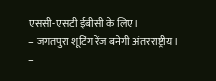एससी-एसटी ईबीसी के लिए।
– जगतपुरा शूटिंग रेंज बनेगी अंतरराष्ट्रीय।
–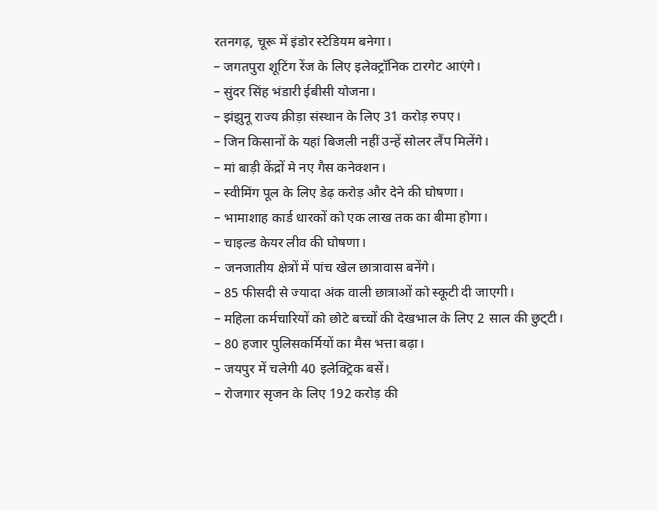रतनगढ़, चूरू में इंडोर स्टेडियम बनेगा।
– जगतपुरा शूटिंग रेंज के लिए इलेक्ट्रॉनिक टारगेट आएंगे।
– सुंदर सिंह भंडारी ईबीसी योजना।
– झंझुनू राज्य क्रीड़ा संस्थान के लिए 31 करोड़ रुपए।
– जिन किसानों के यहां बिजली नहीं उन्हें सोलर लैंप मिलेंगे।
– मां बाड़ी केंद्रों मे नए गैस कनेक्शन।
– स्वीमिंग पूल के लिए डेढ़ करोड़ और देने की घोषणा।
– भामाशाह कार्ड धारकों को एक लाख तक का बीमा होगा।
– चाइल्ड केयर लीव की घोषणा।
– जनजातीय क्षेत्रों में पांच खेल छात्रावास बनेंगे।
– 85 फीसदी से ज्यादा अंक वाली छात्राओं को स्कूटी दी जाएगी।
– महिला कर्मचारियों को छोटे बच्चों की देखभाल के लिए 2 साल की छुट्‌टी।
– 80 हजार पुलिसकर्मियों का मैस भत्ता बढ़ा।
– जयपुर में चलेगी 40 इलेक्ट्रिक बसें।
– रोजगार सृजन के लिए 192 करोड़ की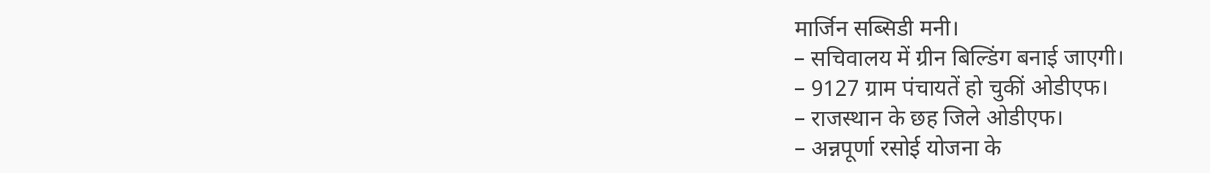मार्जिन सब्सिडी मनी।
– सचिवालय में ग्रीन बिल्डिंग बनाई जाएगी।
– 9127 ग्राम पंचायतें हो चुकीं ओडीएफ।
– राजस्थान के छह जिले ओडीएफ।
– अन्नपूर्णा रसोई योजना के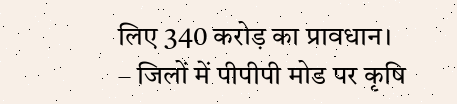लिए 340 करोड़ का प्रावधान।
– जिलों में पीपीपी मोड पर कृषि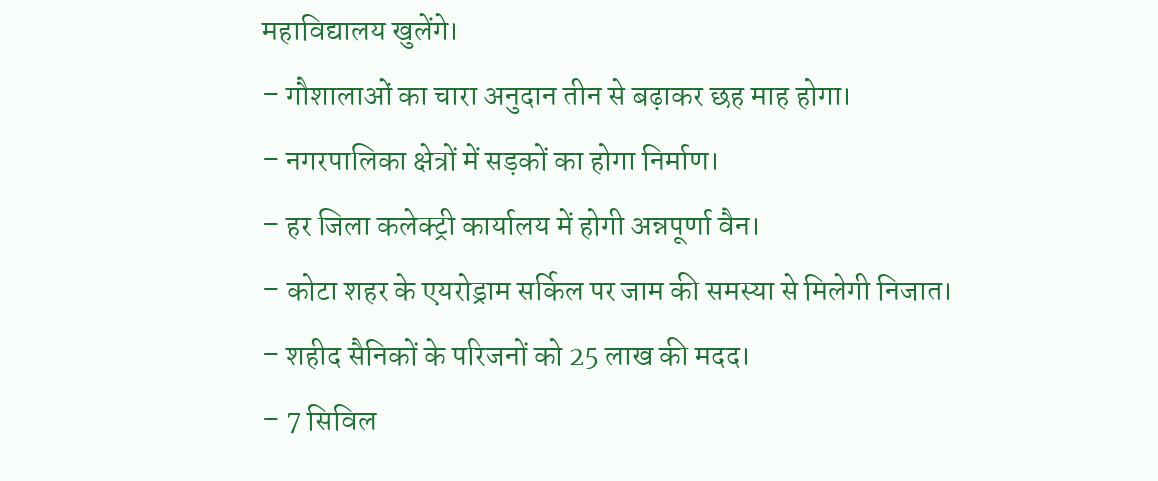महाविद्यालय खुलेंगे।
– गौशालाओं का चारा अनुदान तीन से बढ़ाकर छह माह होगा।
– नगरपालिका क्षेत्रों में सड़कों का होगा निर्माण।
– हर जिला कलेक्ट्री कार्यालय में होगी अन्नपूर्णा वैन।
– कोटा शहर के एयरोड्राम सर्किल पर जाम की समस्या से मिलेगी निजात।
– शहीद सैनिकों के परिजनों को 25 लाख की मदद।
– 7 सिविल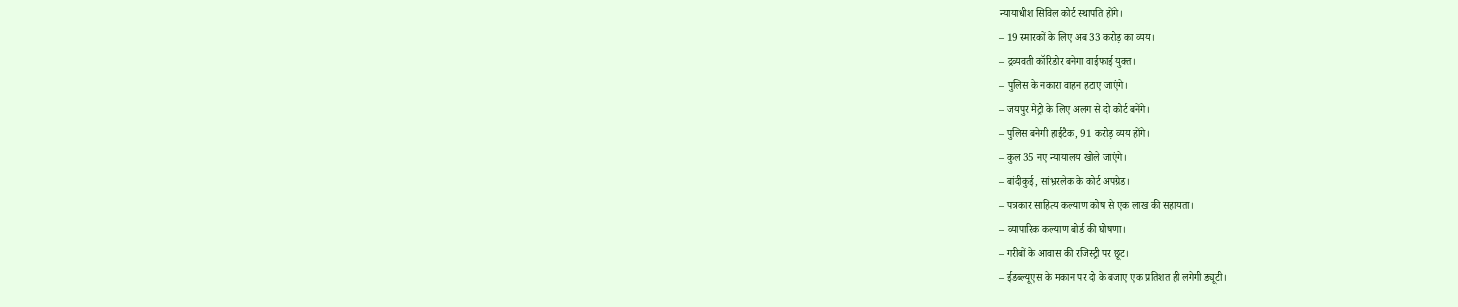न्यायाधीश सिविल कोर्ट स्थापति होंगे।
– 19 स्मारकों के लिए अब 33 करोड़ का व्यय।
– द्रव्यवती कॉरिडोर बनेगा वाईफाई युक्त।
– पुलिस के नकारा वाहन हटाए जाएंगे।
– जयपुर मेट्रो के लिए अलग से दो कोर्ट बनेंगे।
– पुलिस बनेगी हाईटैक, 91 करोड़ व्यय होंगे।
– कुल 35 नए न्यायालय खोले जाएंगे।
– बांदीकुई, सांभ्ररलेक के कोर्ट अपग्रेड।
– पत्रकार साहित्य कल्याण कोष से एक लाख की सहायता।
– व्यापारिक कल्याण बोर्ड की घोषणा।
– गरीबों के आवास की रजिस्ट्री पर छूट।
– ईडब्ल्यूएस के मकान पर दो के बजाए एक प्रतिशत ही लगेगी ड्यूटी।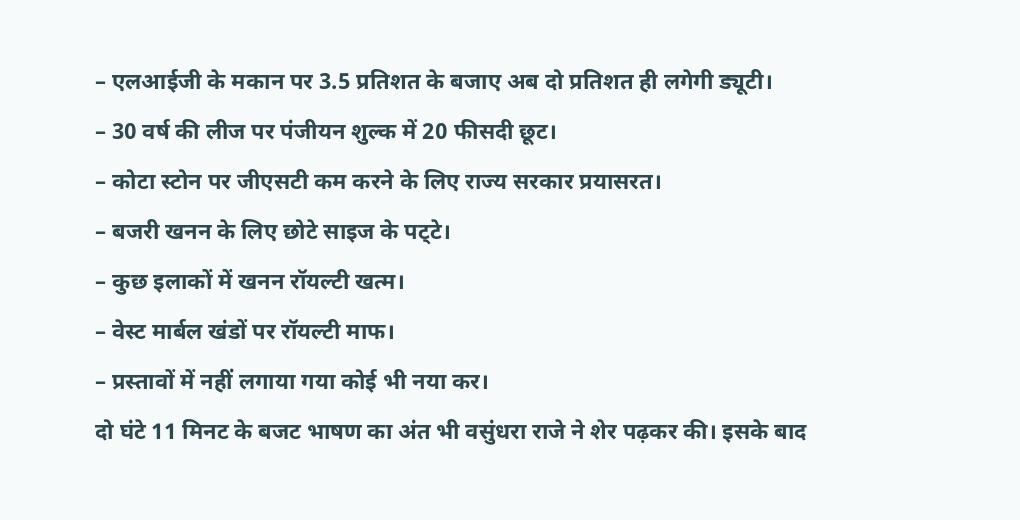– एलआईजी के मकान पर 3.5 प्रतिशत के बजाए अब दो प्रतिशत ही लगेगी ड्यूटी।
– 30 वर्ष की लीज पर पंजीयन शुल्क में 20 फीसदी छूट।
– कोटा स्टोन पर जीएसटी कम करने के लिए राज्य सरकार प्रयासरत।
– बजरी खनन के लिए छोटे साइज के पट्‌टे।
– कुछ इलाकों में खनन रॉयल्टी खत्म।
– वेस्ट मार्बल खंडों पर रॉयल्टी माफ।
– प्रस्तावों में नहीं लगाया गया कोई भी नया कर।
दो घंटे 11 मिनट के बजट भाषण का अंत भी वसुंधरा राजे ने शेर पढ़कर की। इसके बाद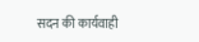सदन की कार्यवाही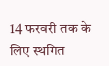14 फरवरी तक के लिए स्थगित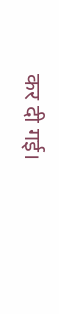कर दी गई।